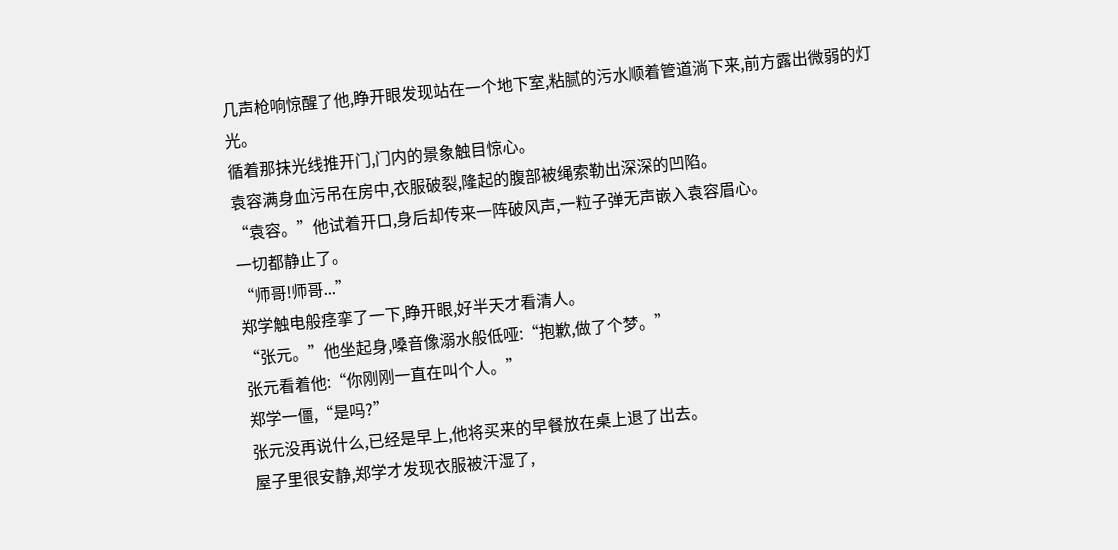几声枪响惊醒了他,睁开眼发现站在一个地下室,粘腻的污水顺着管道淌下来,前方露出微弱的灯光。
循着那抹光线推开门,门内的景象触目惊心。
袁容满身血污吊在房中,衣服破裂,隆起的腹部被绳索勒出深深的凹陷。
“袁容。”他试着开口,身后却传来一阵破风声,一粒子弹无声嵌入袁容眉心。
一切都静止了。
“师哥!师哥...”
郑学触电般痉挛了一下,睁开眼,好半天才看清人。
“张元。”他坐起身,嗓音像溺水般低哑:“抱歉,做了个梦。”
张元看着他:“你刚刚一直在叫个人。”
郑学一僵,“是吗?”
张元没再说什么,已经是早上,他将买来的早餐放在桌上退了出去。
屋子里很安静,郑学才发现衣服被汗湿了,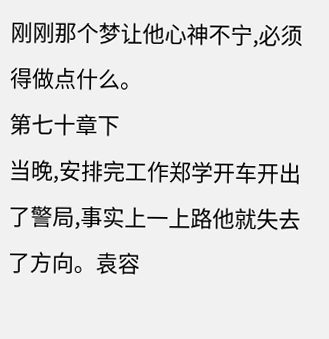刚刚那个梦让他心神不宁,必须得做点什么。
第七十章下
当晚,安排完工作郑学开车开出了警局,事实上一上路他就失去了方向。袁容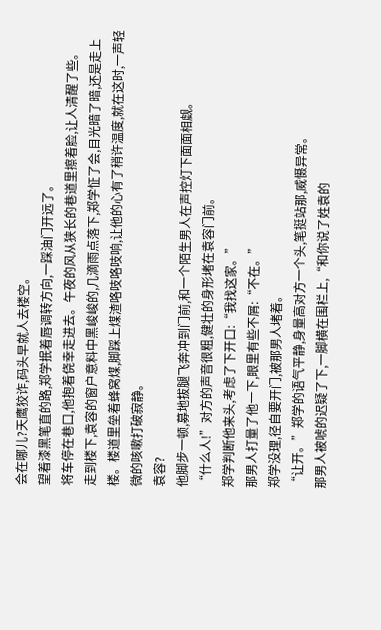会在哪儿?天鹰狡诈,码头早就人去楼空。
望着漆黑笔直的路,郑学抿着唇调转方向,一踩油门开远了。
将车停在巷口,他抱着侥幸走进去。午夜的风从狭长的巷道里擦着脸,让人清醒了些。
走到楼下,袁容的窗户意料中黑峻峻的,几滴雨点落下,郑学怔了会,目光暗了暗,还是走上楼。楼道里垒着蜂窝煤,脚踩上煤渣咯吱咯吱响,让他的心有了稍许温度,就在这时,一声轻微的咳嗽打破寂静。
袁容?
他脚步一顿,募地拔腿飞奔冲到门前,和一个陌生男人在声控灯下面面相觑。
“什么人!”对方的声音很粗,健壮的身形堵在袁容门前。
郑学判断他来头,考虑了下开口:“我找这家。”
那男人打量了他一下,眼里有些不屑:“不在。”
郑学没理,径自要开门,被那男人堵着。
“让开。”郑学的语气平静,身量高对方一个头,笔挺站那,威慑异常。
那男人被唬的迟疑了下,一脚横在围栏上,“和你说了姓袁的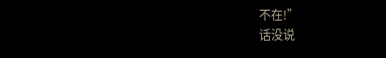不在!”
话没说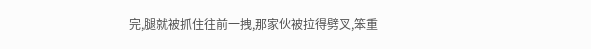完,腿就被抓住往前一拽,那家伙被拉得劈叉,笨重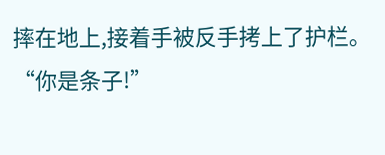摔在地上,接着手被反手拷上了护栏。
“你是条子!”